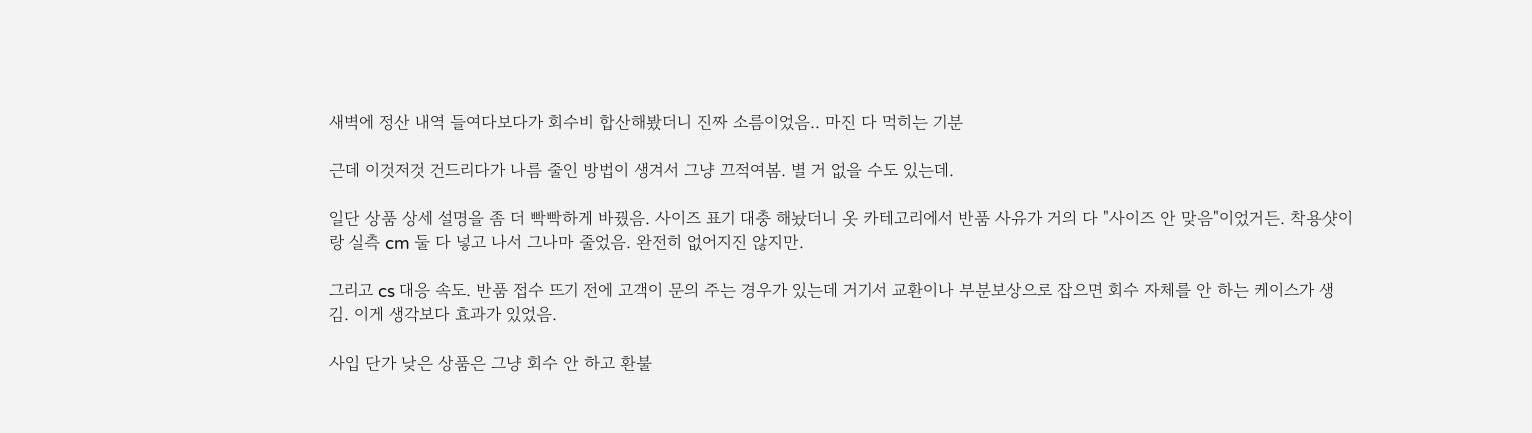새벽에 정산 내역 들여다보다가 회수비 합산해봤더니 진짜 소름이었음.. 마진 다 먹히는 기분

근데 이것저것 건드리다가 나름 줄인 방법이 생겨서 그냥 끄적여봄. 별 거 없을 수도 있는데.

일단 상품 상세 설명을 좀 더 빡빡하게 바꿨음. 사이즈 표기 대충 해놨더니 옷 카테고리에서 반품 사유가 거의 다 "사이즈 안 맞음"이었거든. 착용샷이랑 실측 cm 둘 다 넣고 나서 그나마 줄었음. 완전히 없어지진 않지만.

그리고 cs 대응 속도. 반품 접수 뜨기 전에 고객이 문의 주는 경우가 있는데 거기서 교환이나 부분보상으로 잡으면 회수 자체를 안 하는 케이스가 생김. 이게 생각보다 효과가 있었음.

사입 단가 낮은 상품은 그냥 회수 안 하고 환불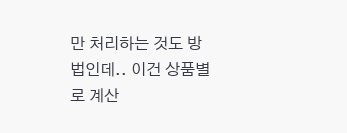만 처리하는 것도 방법인데.. 이건 상품별로 계산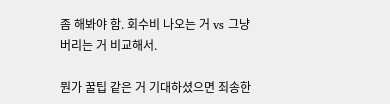좀 해봐야 함. 회수비 나오는 거 vs 그냥 버리는 거 비교해서.

뭔가 꿀팁 같은 거 기대하셨으면 죄송한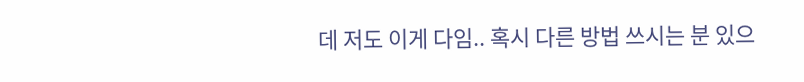데 저도 이게 다임.. 혹시 다른 방법 쓰시는 분 있으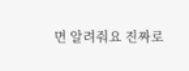면 알려줘요 진짜로